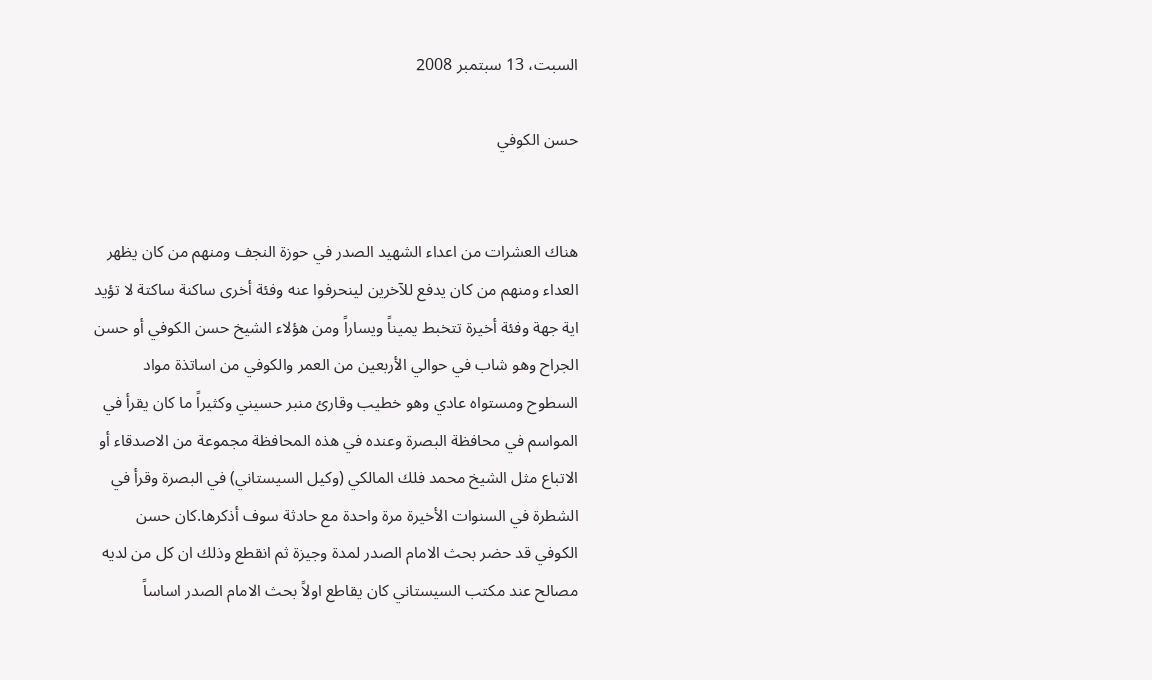السبت، 13 سبتمبر 2008

حسن الكوفي


هناك العشرات من اعداء الشهيد الصدر في حوزة النجف ومنهم من كان يظهر العداء ومنهم من كان يدفع للآخرين لينحرفوا عنه وفئة أخرى ساكنة ساكتة لا تؤيد اية جهة وفئة أخيرة تتخبط يميناً ويساراً ومن هؤلاء الشيخ حسن الكوفي أو حسن الجراح وهو شاب في حوالي الأربعين من العمر والكوفي من اساتذة مواد السطوح ومستواه عادي وهو خطيب وقارئ منبر حسيني وكثيراً ما كان يقرأ في المواسم في محافظة البصرة وعنده في هذه المحافظة مجموعة من الاصدقاء أو الاتباع مثل الشيخ محمد فلك المالكي (وكيل السيستاني) في البصرة وقرأ في الشطرة في السنوات الأخيرة مرة واحدة مع حادثة سوف أذكرها.كان حسن الكوفي قد حضر بحث الامام الصدر لمدة وجيزة ثم انقطع وذلك ان كل من لديه مصالح عند مكتب السيستاني كان يقاطع اولاً بحث الامام الصدر اساساً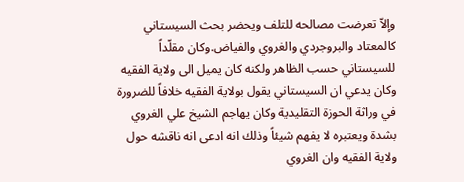وإلاّ تعرضت مصالحه للتلف ويحضر بحث السيستاني كالمعتاد والبروجردي والغروي والفياض.وكان مقلّداً للسيستاني حسب الظاهر ولكنه كان يميل الى ولاية الفقيه وكان يدعي ان السيستاني يقول بولاية الفقيه خلافاً للضرورة في وراثة الحوزة التقليدية وكان يهاجم الشيخ علي الغروي بشدة ويعتبره لا يفهم شيئاً وذلك انه ادعى انه ناقشه حول ولاية الفقيه وان الغروي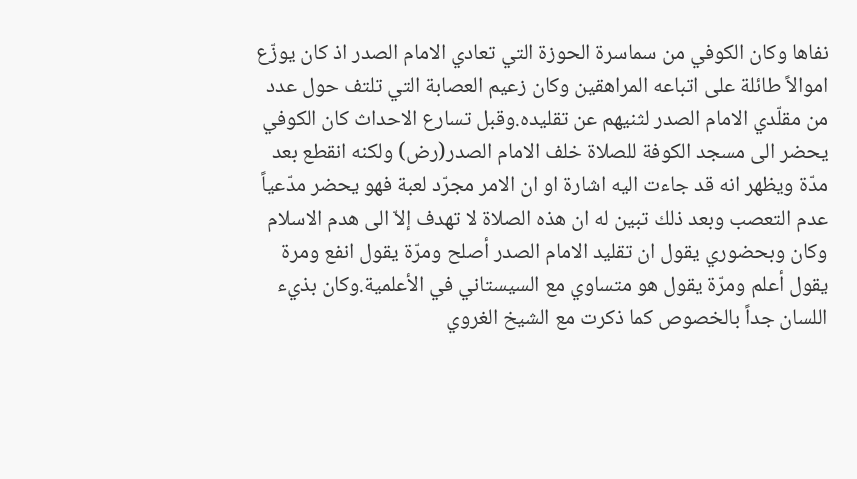نفاها وكان الكوفي من سماسرة الحوزة التي تعادي الامام الصدر اذ كان يوزّع اموالاً طائلة على اتباعه المراهقين وكان زعيم العصابة التي تلتف حول عدد من مقلّدي الامام الصدر لثنيهم عن تقليده.وقبل تسارع الاحداث كان الكوفي يحضر الى مسجد الكوفة للصلاة خلف الامام الصدر(رض) ولكنه انقطع بعد مدّة ويظهر انه قد جاءت اليه اشارة او ان الامر مجرّد لعبة فهو يحضر مدّعياً عدم التعصب وبعد ذلك تبين له ان هذه الصلاة لا تهدف إلاّ الى هدم الاسلام وكان وبحضوري يقول ان تقليد الامام الصدر أصلح ومرّة يقول انفع ومرة يقول أعلم ومرّة يقول هو متساوي مع السيستاني في الأعلمية.وكان بذيء اللسان جداً بالخصوص كما ذكرت مع الشيخ الغروي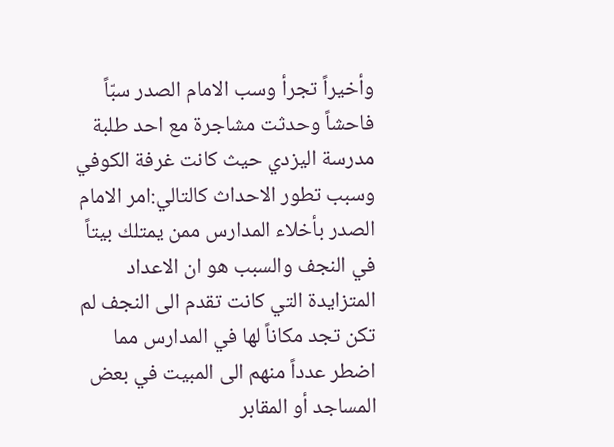وأخيراً تجرأ وسب الامام الصدر سبّاً فاحشاً وحدثت مشاجرة مع احد طلبة مدرسة اليزدي حيث كانت غرفة الكوفي وسبب تطور الاحداث كالتالي:امر الامام الصدر بأخلاء المدارس ممن يمتلك بيتاً في النجف والسبب هو ان الاعداد المتزايدة التي كانت تقدم الى النجف لم تكن تجد مكاناً لها في المدارس مما اضطر عدداً منهم الى المبيت في بعض المساجد أو المقابر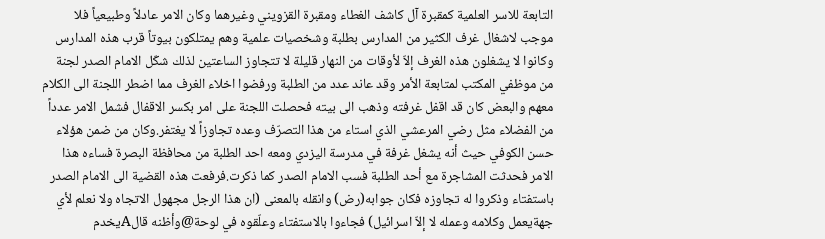التابعة للاسر العلمية كمقبرة آل كاشف الغطاء ومقبرة القزويني وغيرهما وكان الامر عادلاً وطبيعياً فلا موجب لاشغال غرف الكثير من المدارس بطلبة وشخصيات علمية وهم يمتلكون بيوتاً قرب هذه المدارس وكانوا لا يشغلون هذه الغرف إلاّ لأوقات من النهار قليلة لا تتجاوز الساعتين لذلك شكّل الامام الصدر لجنة من موظفي المكتب لمتابعة الأمر وقد عاند عدد من الطلبة ورفضوا اخلاء الغرف مما اضطر اللجنة الى الكلام معهم والبعض كان قد اقفل غرفته وذهب الى بيته فحصلت اللجنة على امر بكسر الاقفال فشمل الامر عدداً من الفضلاء مثل رضي المرعشي الذي استاء من هذا التصرّف وعده تجاوزاً لا يغتفر.وكان من ضمن هؤلاء حسن الكوفي حيث أنه يشغل غرفة في مدرسة اليزدي ومعه احد الطلبة من محافظة البصرة فساءه هذا الامر فحدثت المشاجرة مع أحد الطلبة فسب الامام الصدر كما ذكرت.فرفعت هذه القضية الى الامام الصدر باستفتاء وذكروا له تجاوزه فكان جوابه(رض) وانقله بالمعنى (ان هذا الرجل مجهول الاتجاه ولا نعلم لأي جهةيعمل وكلامه وعمله لا إلاّ اسرائيل) فجاءوا بالاستفتاء وعلّقوه في لوحة@وأظنه قالAيخدم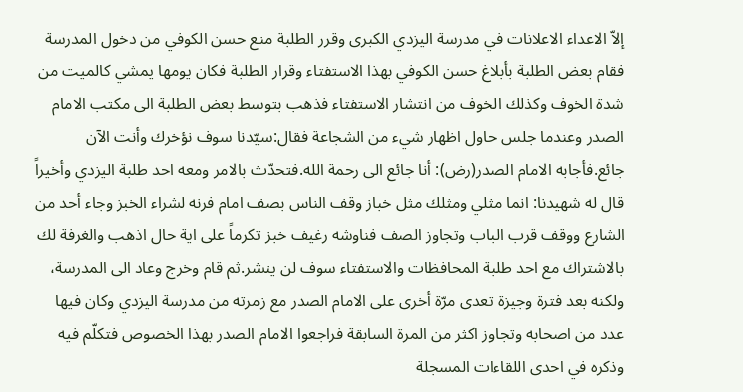إلاّ الاعداء الاعلانات في مدرسة اليزدي الكبرى وقرر الطلبة منع حسن الكوفي من دخول المدرسة فقام بعض الطلبة بأبلاغ حسن الكوفي بهذا الاستفتاء وقرار الطلبة فكان يومها يمشي كالميت من شدة الخوف وكذلك الخوف من انتشار الاستفتاء فذهب بتوسط بعض الطلبة الى مكتب الامام الصدر وعندما جلس حاول اظهار شيء من الشجاعة فقال:سيّدنا سوف نؤخرك وأنت الآن جائع.فأجابه الامام الصدر(رض): أنا جائع الى رحمة الله.فتحدّث بالامر ومعه احد طلبة اليزدي وأخيراً قال له شهيدنا: انما مثلي ومثلك مثل خباز وقف الناس بصف امام فرنه لشراء الخبز وجاء أحد من الشارع ووقف قرب الباب وتجاوز الصف فناوشه رغيف خبز تكرماً على اية حال اذهب والغرفة لك بالاشتراك مع احد طلبة المحافظات والاستفتاء سوف لن ينشر.ثم قام وخرج وعاد الى المدرسة، ولكنه بعد فترة وجيزة تعدى مرّة أخرى على الامام الصدر مع زمرته من مدرسة اليزدي وكان فيها عدد من اصحابه وتجاوز اكثر من المرة السابقة فراجعوا الامام الصدر بهذا الخصوص فتكلّم فيه وذكره في احدى اللقاءات المسجلة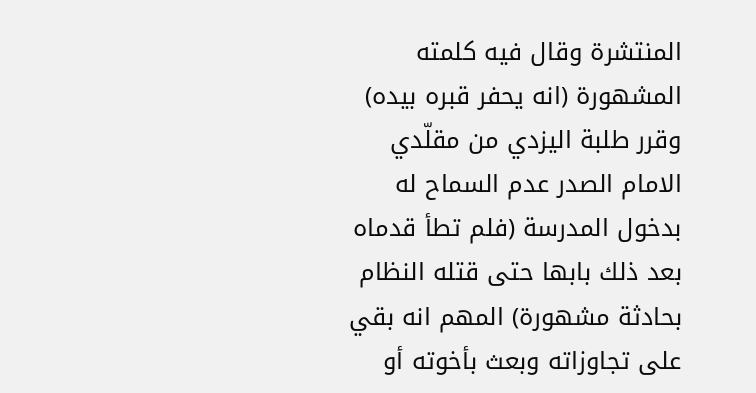المنتشرة وقال فيه كلمته المشهورة (انه يحفر قبره بيده) وقرر طلبة اليزدي من مقلّدي الامام الصدر عدم السماح له بدخول المدرسة (فلم تطأ قدماه بعد ذلك بابها حتى قتله النظام بحادثة مشهورة) المهم انه بقي على تجاوزاته وبعث بأخوته أو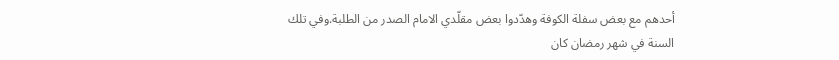أحدهم مع بعض سفلة الكوفة وهدّدوا بعض مقلّدي الامام الصدر من الطلبة.وفي تلك السنة في شهر رمضان كان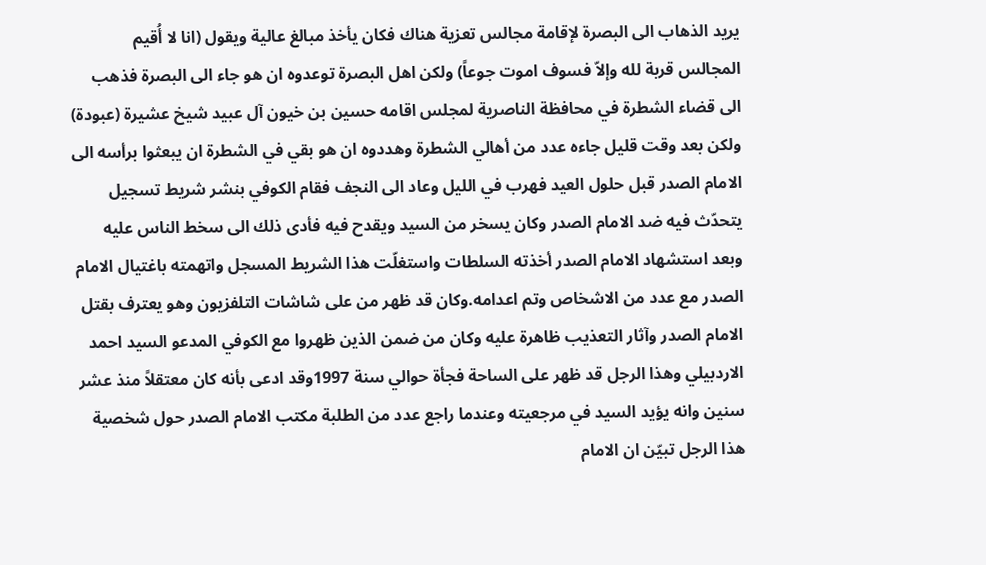يريد الذهاب الى البصرة لإقامة مجالس تعزية هناك فكان يأخذ مبالغ عالية ويقول (انا لا أُقيم المجالس قربة لله وإلاّ فسوف اموت جوعاً) ولكن اهل البصرة توعدوه ان هو جاء الى البصرة فذهب الى قضاء الشطرة في محافظة الناصرية لمجلس اقامه حسين بن خيون آل عبيد شيخ عشيرة (عبودة) ولكن بعد وقت قليل جاءه عدد من أهالي الشطرة وهددوه ان هو بقي في الشطرة ان يبعثوا برأسه الى الامام الصدر قبل حلول العيد فهرب في الليل وعاد الى النجف فقام الكوفي بنشر شريط تسجيل يتحدّث فيه ضد الامام الصدر وكان يسخر من السيد ويقدح فيه فأدى ذلك الى سخط الناس عليه وبعد استشهاد الامام الصدر أخذته السلطات واستغلّت هذا الشريط المسجل واتهمته باغتيال الامام الصدر مع عدد من الاشخاص وتم اعدامه.وكان قد ظهر من على شاشات التلفزيون وهو يعترف بقتل الامام الصدر وآثار التعذيب ظاهرة عليه وكان من ضمن الذين ظهروا مع الكوفي المدعو السيد احمد الاردبيلي وهذا الرجل قد ظهر على الساحة فجأة حوالي سنة 1997وقد ادعى بأنه كان معتقلاً منذ عشر سنين وانه يؤيد السيد في مرجعيته وعندما راجع عدد من الطلبة مكتب الامام الصدر حول شخصية هذا الرجل تبيّن ان الامام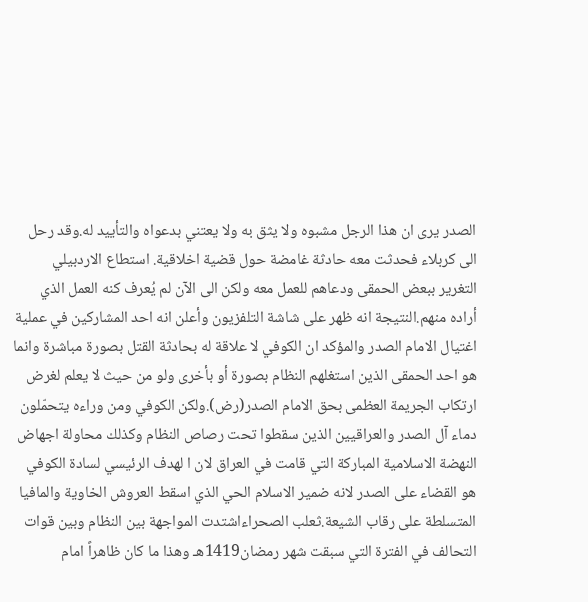الصدر يرى ان هذا الرجل مشبوه ولا يثق به ولا يعتني بدعواه والتأييد له.وقد رحل الى كربلاء فحدثت معه حادثة غامضة حول قضية اخلاقية. استطاع الاردبيلي التغرير ببعض الحمقى ودعاهم للعمل معه ولكن الى الآن لم يُعرف كنه العمل الذي أراده منهم.النتيجة انه ظهر على شاشة التلفزيون وأعلن انه احد المشاركين في عملية اغتيال الامام الصدر والمؤكد ان الكوفي لا علاقة له بحادثة القتل بصورة مباشرة وانما هو احد الحمقى الذين استغلهم النظام بصورة أو بأخرى ولو من حيث لا يعلم لغرض ارتكاب الجريمة العظمى بحق الامام الصدر(رض).ولكن الكوفي ومن وراءه يتحمّلون دماء آل الصدر والعراقيين الذين سقطوا تحت رصاص النظام وكذلك محاولة اجهاض النهضة الاسلامية المباركة التي قامت في العراق لان ا لهدف الرئيسي لسادة الكوفي هو القضاء على الصدر لانه ضمير الاسلام الحي الذي اسقط العروش الخاوية والمافيا المتسلطة على رقاب الشيعة.ثعلب الصحراءاشتدت المواجهة بين النظام وبين قوات التحالف في الفترة التي سبقت شهر رمضان1419هـ وهذا ما كان ظاهراً امام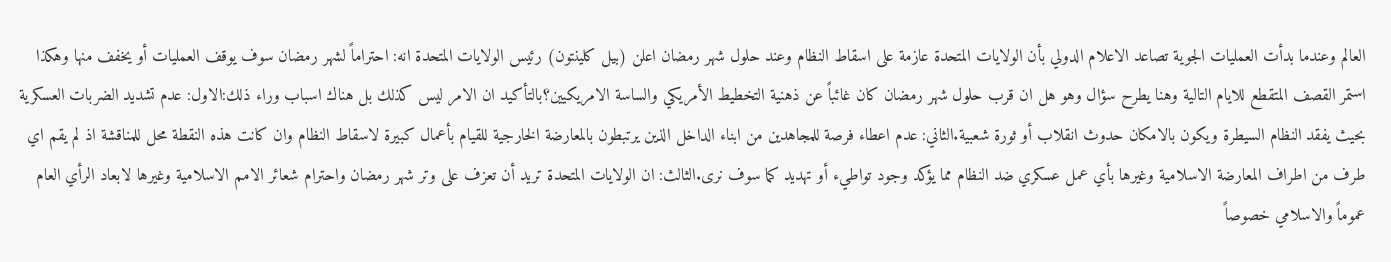العالم وعندما بدأت العمليات الجوية تصاعد الاعلام الدولي بأن الولايات المتحدة عازمة على اسقاط النظام وعند حلول شهر رمضان اعلن (بيل كلينتون) رئيس الولايات المتحدة انه: احتراماً لشهر رمضان سوف يوقف العمليات أو يخفف منها وهكذا استمر القصف المتقطع للايام التالية وهنا يطرح سؤال وهو هل ان قرب حلول شهر رمضان كان غائباً عن ذهنية التخطيط الأمريكي والساسة الامريكيين؟بالتأكيد ان الامر ليس كذلك بل هناك اسباب وراء ذلك:الاول: عدم تشديد الضربات العسكرية بحيث يفقد النظام السيطرة ويكون بالامكان حدوث انقلاب أو ثورة شعبية.الثاني: عدم اعطاء فرصة للمجاهدين من ابناء الداخل الذين يرتبطون بالمعارضة الخارجية للقيام بأعمال كبيرة لاسقاط النظام وان كانت هذه النقطة محل للمناقشة اذ لم يقم اي طرف من اطراف المعارضة الاسلامية وغيرها بأي عمل عسكري ضد النظام مما يؤكد وجود تواطيء أو تهديد كما سوف نرى.الثالث: ان الولايات المتحدة تريد أن تعزف على وتر شهر رمضان واحترام شعائر الامم الاسلامية وغيرها لابعاد الرأي العام عموماً والاسلامي خصوصاً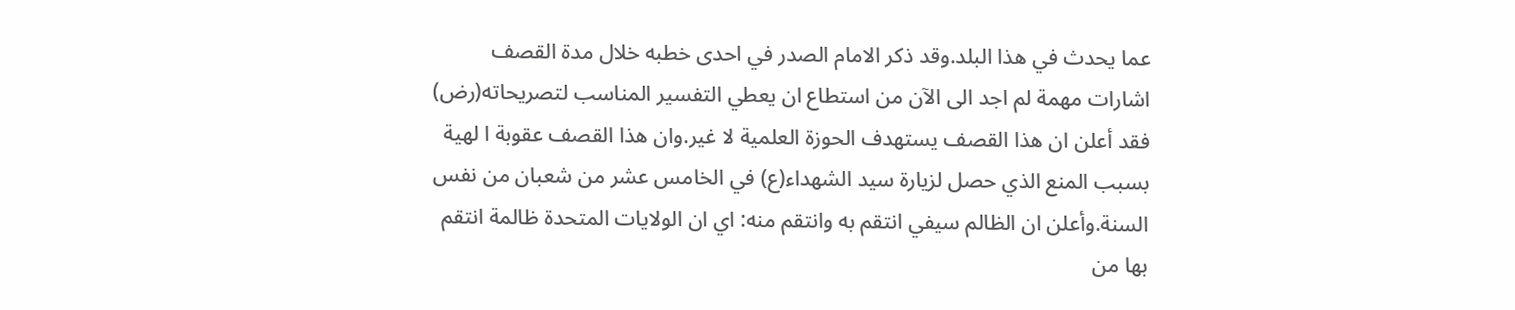عما يحدث في هذا البلد.وقد ذكر الامام الصدر في احدى خطبه خلال مدة القصف اشارات مهمة لم اجد الى الآن من استطاع ان يعطي التفسير المناسب لتصريحاته(رض) فقد أعلن ان هذا القصف يستهدف الحوزة العلمية لا غير.وان هذا القصف عقوبة ا لهية بسبب المنع الذي حصل لزيارة سيد الشهداء(ع) في الخامس عشر من شعبان من نفس السنة.وأعلن ان الظالم سيفي انتقم به وانتقم منه: اي ان الولايات المتحدة ظالمة انتقم بها من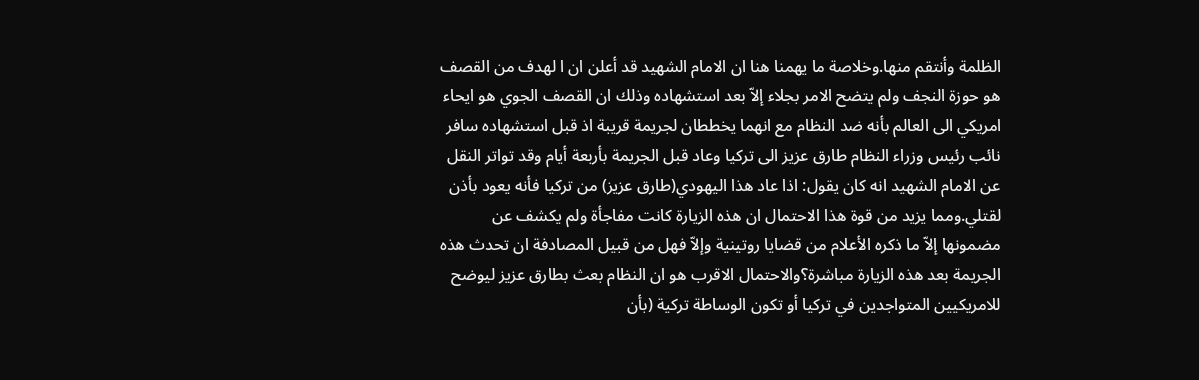الظلمة وأنتقم منها.وخلاصة ما يهمنا هنا ان الامام الشهيد قد أعلن ان ا لهدف من القصف هو حوزة النجف ولم يتضح الامر بجلاء إلاّ بعد استشهاده وذلك ان القصف الجوي هو ايحاء امريكي الى العالم بأنه ضد النظام مع انهما يخططان لجريمة قريبة اذ قبل استشهاده سافر نائب رئيس وزراء النظام طارق عزيز الى تركيا وعاد قبل الجريمة بأربعة أيام وقد تواتر النقل عن الامام الشهيد انه كان يقول: اذا عاد هذا اليهودي(طارق عزيز) من تركيا فأنه يعود بأذن لقتلي.ومما يزيد من قوة هذا الاحتمال ان هذه الزيارة كانت مفاجأة ولم يكشف عن مضمونها إلاّ ما ذكره الأعلام من قضايا روتينية وإلاّ فهل من قبيل المصادفة ان تحدث هذه الجريمة بعد هذه الزيارة مباشرة؟والاحتمال الاقرب هو ان النظام بعث بطارق عزيز ليوضح للامريكيين المتواجدين في تركيا أو تكون الوساطة تركية (بأن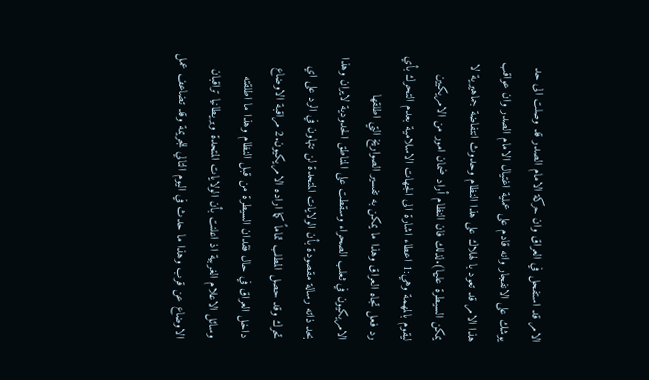الامر قد استفحل في العراق وان حركة الامام الصدر قد وصلت الى حد يوشك على الانفجار وانه قادم على عملية اغتيال الامام الصدر وان عواقب هذا الامر قد تعود با لهلاك على هذا النظام وحدوث انتفاضة جماهيرية لا يمكن السيطرة عليها).لذلك فان النظام أراد ضمان امور من الامريكيين ليقوم بالمهمة وهي:1 اعطاء اشارة الى الجهات الاسلامية بعدم التحرك بأي رد فعل تجاه العراق وهذا ما يمكن به تفسير الصواريخ التي اطلقها الامريكيون في ثعلب الصحراء وسقطت على المناطق الحدودية لايران وهذا بحد ذاته رسالة مقصودة بأن الولايات المتحدة لن تتهاون في الرد على اي تحرك وقد حصل المطلب تماماً كما اراده الامريكيون.2 مراقبة الاوضاع داخل العراق في حال فقدان السيطرة من قبل النظام وهذا ما اطلقته وسائل الاعلام الغربية اذ اعلنت بأن الولايات المتحدة وبريطانيا تراقبان الاوضاع عن قرب وهذا ما حدث في اليوم التالي للجريمة وقد تضاعف عمل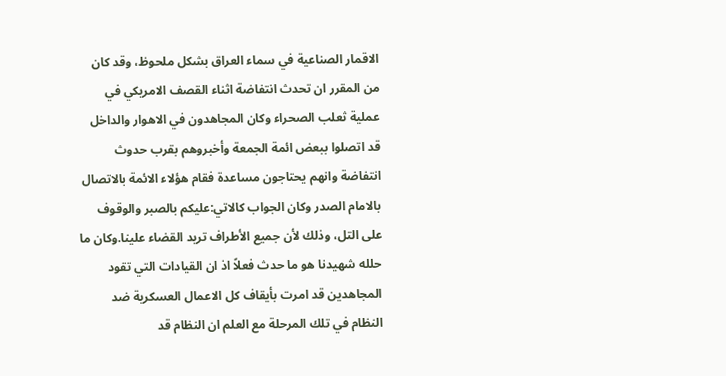الاقمار الصناعية في سماء العراق بشكل ملحوظ، وقد كان من المقرر ان تحدث انتفاضة اثناء القصف الامريكي في عملية ثعلب الصحراء وكان المجاهدون في الاهوار والداخل قد اتصلوا ببعض ائمة الجمعة وأخبروهم بقرب حدوث انتفاضة وانهم يحتاجون مساعدة فقام هؤلاء الائمة بالاتصال بالامام الصدر وكان الجواب كالاتي:عليكم بالصبر والوقوف على التل، وذلك لأن جميع الأطراف تريد القضاء علينا.وكان ما حلله شهيدنا هو ما حدث فعلاً اذ ان القيادات التي تقود المجاهدين قد امرت بأيقاف كل الاعمال العسكرية ضد النظام في تلك المرحلة مع العلم ان النظام قد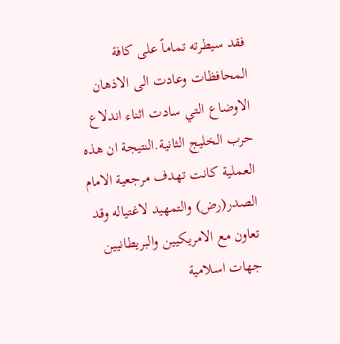فقد سيطرته تماماً على كافة المحافظات وعادت الى الاذهان الاوضاع التي سادت اثناء اندلاع حرب الخليج الثانية.النتيجة ان هذه العملية كانت تهدف مرجعية الامام الصدر(رض) والتمهيد لاغتياله وقد تعاون مع الامريكيين والبريطانيين جهات اسلامية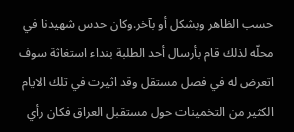حسب الظاهر وبشكل أو بآخر.وكان حدس شهيدنا في محلّه لذلك قام بأرسال أحد الطلبة بنداء استغاثة سوف اتعرض له في فصل مستقل وقد اثيرت في تلك الايام الكثير من التخمينات حول مستقبل العراق فكان رأي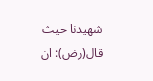شهيدنا حيث قال(رض): ان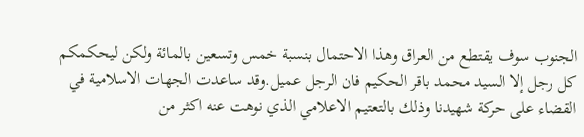الجنوب سوف يقتطع من العراق وهذا الاحتمال بنسبة خمس وتسعين بالمائة ولكن ليحكمكم كل رجل إلا السيد محمد باقر الحكيم فان الرجل عميل.وقد ساعدت الجهات الاسلامية في القضاء على حركة شهيدنا وذلك بالتعتيم الاعلامي الذي نوهت عنه اكثر من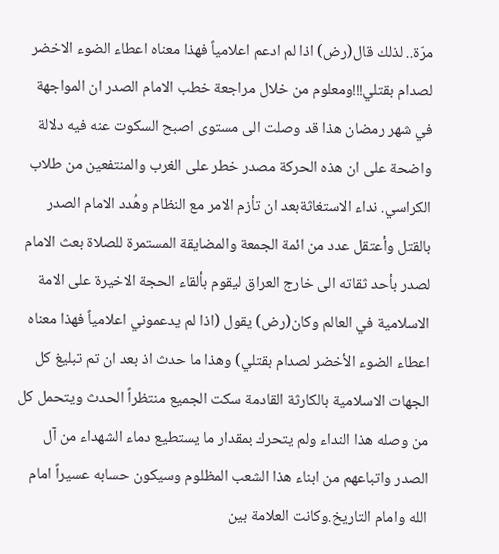مرّة.. لذلك قال(رض) اذا لم ادعم اعلامياً فهذا معناه اعطاء الضوء الاخضر لصدام بقتلي!!!ومعلوم من خلال مراجعة خطب الامام الصدر ان المواجهة في شهر رمضان هذا قد وصلت الى مستوى اصبح السكوت عنه فيه دلالة واضحة على ان هذه الحركة مصدر خطر على الغرب والمنتفعين من طلاب الكراسي. نداء الاستغاثةبعد ان تأزم الامر مع النظام وهُدد الامام الصدر بالقتل وأعتقل عدد من ائمة الجمعة والمضايقة المستمرة للصلاة بعث الامام لصدر بأحد ثقاته الى خارج العراق ليقوم بألقاء الحجة الاخيرة على الامة الاسلامية في العالم وكان(رض) يقول (اذا لم يدعموني اعلامياً فهذا معناه اعطاء الضوء الأخضر لصدام بقتلي) وهذا ما حدث اذ بعد ان تم تبليغ كل الجهات الاسلامية بالكارثة القادمة سكت الجميع منتظراً الحدث ويتحمل كل من وصله هذا النداء ولم يتحرك بمقدار ما يستطيع دماء الشهداء من آل الصدر واتباعهم من ابناء هذا الشعب المظلوم وسيكون حسابه عسيراً امام الله وامام التاريخ.وكانت العلامة بين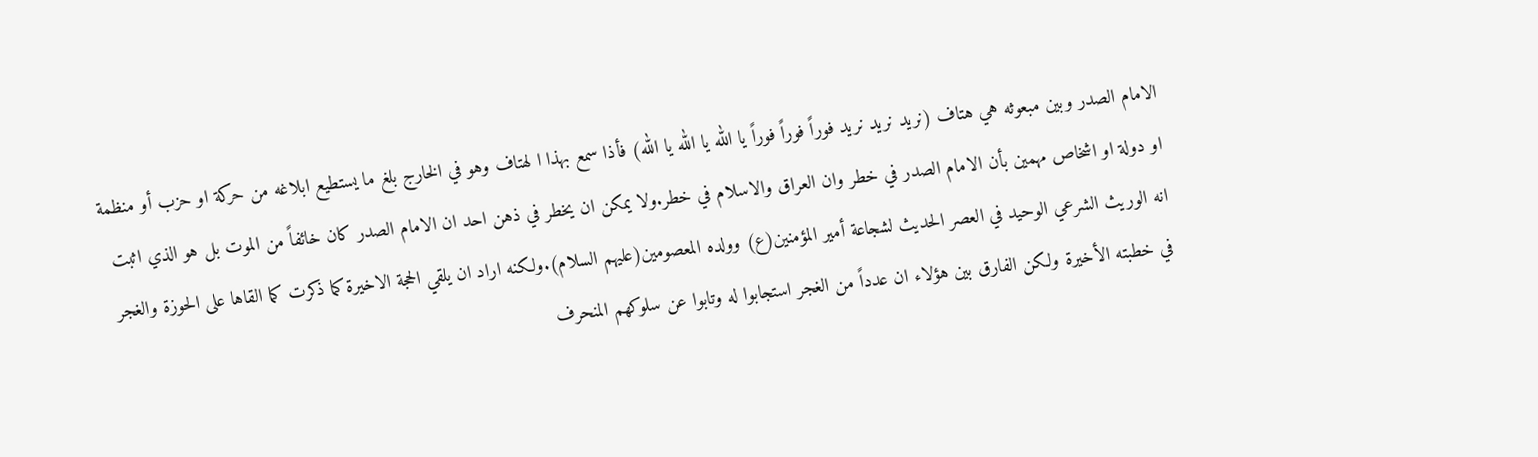الامام الصدر وبين مبعوثه هي هتاف (نريد نريد نريد فوراً فوراً فوراً يا الله يا الله يا الله) فأذا سمع بهذا ا لهتاف وهو في الخارج بلغ ما يستطيع ابلاغه من حركة او حزب أو منظمة او دولة او اشخاص مهمين بأن الامام الصدر في خطر وان العراق والاسلام في خطر.ولا يمكن ان يخطر في ذهن احد ان الامام الصدر كان خائفاً من الموت بل هو الذي اثبت انه الوريث الشرعي الوحيد في العصر الحديث لشجاعة أمير المؤمنين(ع) وولده المعصومين(عليهم السلام).ولكنه اراد ان يلقي الحجة الاخيرة كما ذكرت كما القاها على الحوزة والغجر في خطبته الأخيرة ولكن الفارق بين هؤلاء ان عدداً من الغجر استجابوا له وتابوا عن سلوكهم المنحرف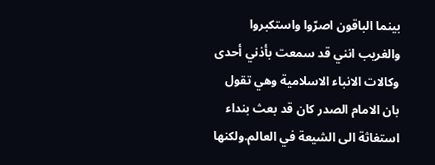بينما الباقون اصرّوا واستكبروا والغريب انني قد سمعت بأذني أحدى وكالات الانباء الاسلامية وهي تقول بان الامام الصدر كان قد بعث بنداء استغاثة الى الشيعة في العالم.ولكنها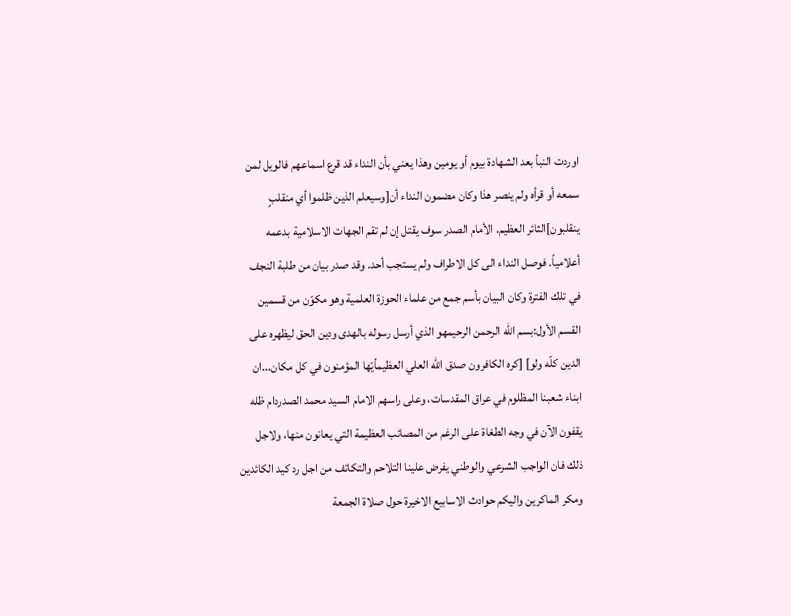اوردت النبأ بعد الشهادة بيوم أو يومين وهذا يعني بأن النداء قد قرع اسماعهم فالويل لمن سمعه أو قرأه ولم ينصر هذا وكان مضمون النداء أن[وسيعلم الذين ظلموا أي منقلبٍ ينقلبون]الثائر العظيم. الأمام الصدر سوف يقتل إن لم تقم الجهات الاسلامية بدعمه أعلامياً. فوصل النداء الى كل الاطراف ولم يستجب أحد. وقد صدر بيان من طلبة النجف في تلك الفترة وكان البيان بأسم جمع من علماء الحوزة العلمية وهو مكوّن من قسمين القسم الأول:بسم الله الرحمن الرحيمهو الذي أرسل رسوله بالهدى ودين الحق ليظهره على الدين كلّه ولو] [كره الكافرون صدق الله العلي العظيمأيّها المؤمنون في كل مكان...ان ابناء شعبنا المظلوم في عراق المقدسات، وعلى راسهم الامام السيد محمد الصدردام ظله يقفون الآن في وجه الطغاة على الرغم من المصائب العظيمة التي يعانون منها، ولاجل ذلك فان الواجب الشرعي والوطني يفرض علينا التلاحم والتكاتف من اجل رد كيد الكائدين ومكر الماكرين واليكم حوادث الاسابيع الاخيرة حول صلاة الجمعة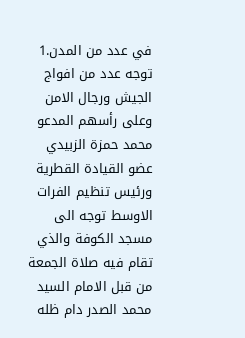في عدد من المدن.1 توجه عدد من افواج الجيش ورجال الامن وعلى رأسهم المدعو محمد حمزة الزبيدي عضو القيادة القطرية ورئيس تنظيم الفرات الاوسط توجه الى مسجد الكوفة والذي تقام فيه صلاة الجمعة من قبل الامام السيد محمد الصدر دام ظله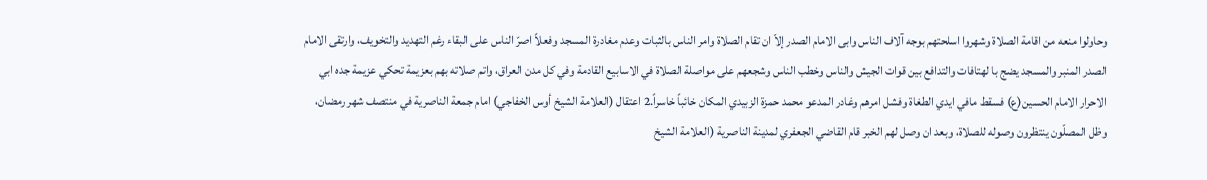وحاولوا منعه من اقامة الصلاة وشهروا اسلحتهم بوجه آلاف الناس وابى الامام الصدر إلاّ ان تقام الصلاة وامر الناس بالثبات وعدم مغادرة المسجد وفعلاً اصرّ الناس على البقاء رغم التهديد والتخويف، وارتقى الامام الصدر المنبر والمسجد يضج با لهتافات والتدافع بين قوات الجيش والناس وخطب الناس وشجعهم على مواصلة الصلاة في الاسابيع القادمة وفي كل مدن العراق، واتم صلاته بهم بعزيمة تحكي عزيمة جده ابي الاحرار الامام الحسين(ع) فسقط مافي ايدي الطغاة وفشل امرهم وغادر المدعو محمد حمزة الزبيدي المكان خائباً خاسراً.2 اعتقال (العلامة الشيخ أوس الخفاجي) امام جمعة الناصرية في منتصف شهر رمضان، وظل المصلّون ينتظرون وصوله للصلاة، وبعد ان وصل لهم الخبر قام القاضي الجعفري لمدينة الناصرية (العلامة الشيخ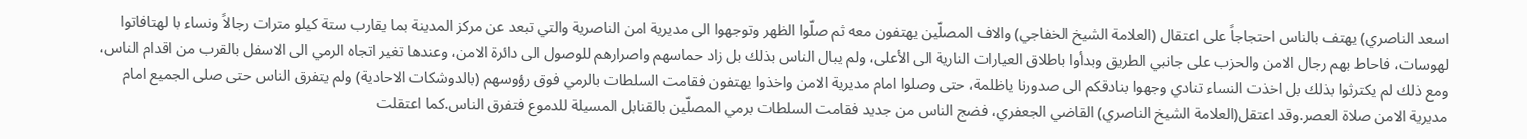اسعد الناصري) يهتف بالناس احتجاجاً على اعتقال (العلامة الشيخ الخفاجي) والاف المصلّين يهتفون معه ثم صلّوا الظهر وتوجهوا الى مديرية امن الناصرية والتي تبعد عن مركز المدينة بما يقارب ستة كيلو مترات رجالاً ونساء با لهتافاتوا لهوسات، فاحاط بهم رجال الامن والحزب على جانبي الطريق وبدأوا باطلاق العيارات النارية الى الأعلى، ولم يبال الناس بذلك بل زاد حماسهم واصرارهم للوصول الى دائرة الامن، وعندها تغير اتجاه الرمي الى الاسفل بالقرب من اقدام الناس، ومع ذلك لم يكترثوا بذلك بل اخذت النساء تنادي وجهوا بنادقكم الى صدورنا ياظلمة، حتى وصلوا امام مديرية الامن واخذوا يهتفون فقامت السلطات بالرمي فوق رؤوسهم (بالدوشكات الاحادية) ولم يتفرق الناس حتى صلى الجميع امام مديرية الامن صلاة العصر.وقد اعتقل(العلامة الشيخ الناصري) القاضي الجعفري، فضج الناس من جديد فقامت السلطات برمي المصلّين بالقنابل المسيلة للدموع فتفرق الناس.كما اعتقلت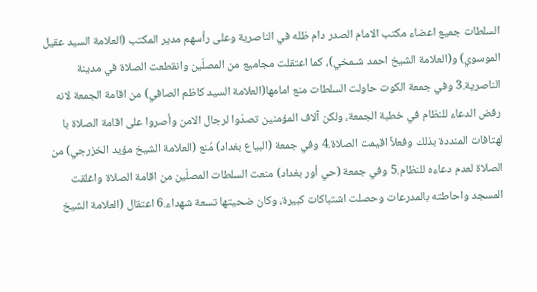السلطات جميع اعضاء مكتب الامام الصدر دام ظله في الناصرية وعلى رأسهم مدير المكتب (العلامة السيد عقيل الموسوي) و(العلامة الشيخ احمد شـمخي)، كما اعتقلت مجاميع من المصلّين وانقطعت الصلاة في مدينة الناصرية.3 وفي جمعة الكوت حاولت السلطات منع امامها(العلامة السيد كاظم الصافي) من اقامة الجمعة لانه رفض الدعاء للنظام في خطبة الجمعة، ولكن آلاف المؤمنين تصدّوا لرجال الامن وأصروا على اقامة الصلاة با لهتافات المنددة بذلك وفعلاً اقيمت الصلاة.4 وفي جمعة (البياع بغداد) مُنع (العلامة الشيخ مؤيد الخزرجي) من الصلاة لعدم دعاءه للنظام.5 وفي جمعة (حي أور بغداد) منعت السلطات المصلّين من اقامة الصلاة واغلقت المسجد واحاطته بالمدرعات وحصلت اشتباكات كبيرة، وكان ضحيتها تسعة شهداء.6 اعتقال (العلامة الشيخ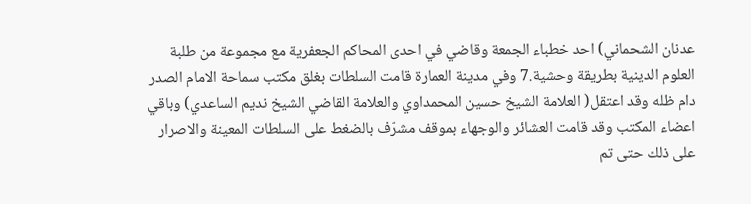عدنان الشحماني) احد خطباء الجمعة وقاضي في احدى المحاكم الجعفرية مع مجموعة من طلبة العلوم الدينية بطريقة وحشية.7 وفي مدينة العمارة قامت السلطات بغلق مكتب سماحة الامام الصدر دام ظله وقد اعتقل( العلامة الشيخ حسين المحمداوي والعلامة القاضي الشيخ نديم الساعدي) وباقي اعضاء المكتب وقد قامت العشائر والوجهاء بموقف مشرّف بالضغط على السلطات المعينة والاصرار على ذلك حتى تم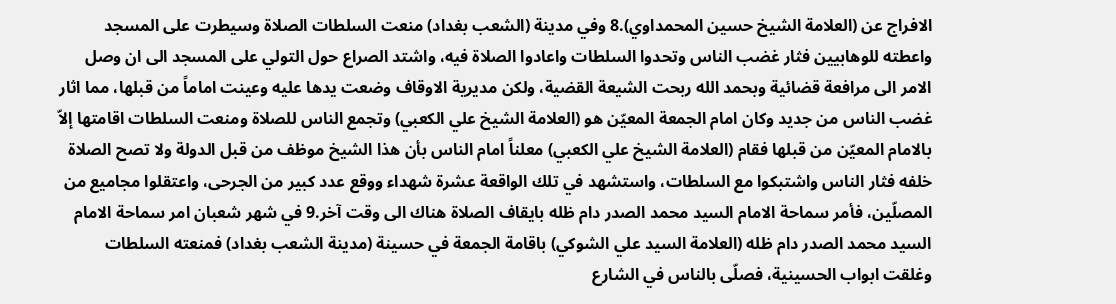الافراج عن (العلامة الشيخ حسين المحمداوي).8 وفي مدينة (الشعب بغداد) منعت السلطات الصلاة وسيطرت على المسجد واعطته للوهابيين فثار غضب الناس وتحدوا السلطات واعادوا الصلاة فيه، واشتد الصراع حول التولي على المسجد الى ان وصل الامر الى مرافعة قضائية وبحمد الله ربحت الشيعة القضية، ولكن مديرية الاوقاف وضعت يدها عليه وعينت اماماً من قبلها، مما اثار غضب الناس من جديد وكان امام الجمعة المعيّن هو (العلامة الشيخ علي الكعبي) وتجمع الناس للصلاة ومنعت السلطات اقامتها إلاّ بالامام المعيّن من قبلها فقام (العلامة الشيخ علي الكعبي) معلناً امام الناس بأن هذا الشيخ موظف من قبل الدولة ولا تصح الصلاة خلفه فثار الناس واشتبكوا مع السلطات، واستشهد في تلك الواقعة عشرة شهداء ووقع عدد كبير من الجرحى، واعتقلوا مجاميع من المصلّين، فأمر سماحة الامام السيد محمد الصدر دام ظله بايقاف الصلاة هناك الى وقت آخر.9 في شهر شعبان امر سماحة الامام السيد محمد الصدر دام ظله (العلامة السيد علي الشوكي) باقامة الجمعة في حسينة (مدينة الشعب بغداد) فمنعته السلطات وغلقت ابواب الحسينية، فصلّى بالناس في الشارع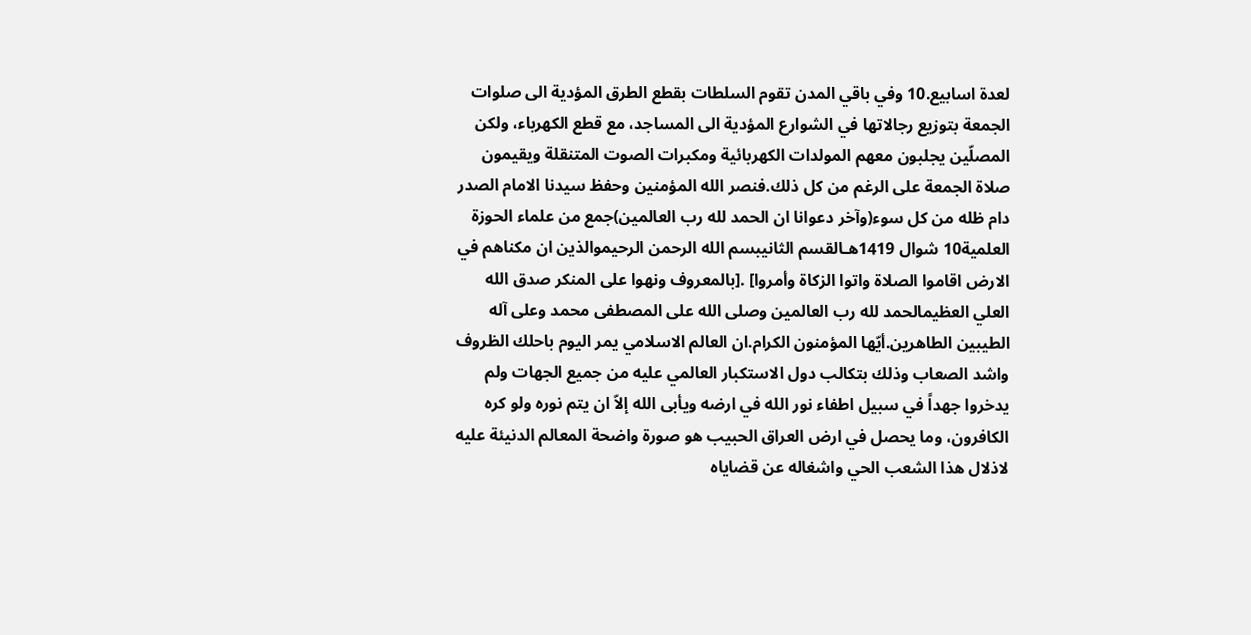لعدة اسابيع.10 وفي باقي المدن تقوم السلطات بقطع الطرق المؤدية الى صلوات الجمعة بتوزيع رجالاتها في الشوارع المؤدية الى المساجد، مع قطع الكهرباء، ولكن المصلّين يجلبون معهم المولدات الكهربائية ومكبرات الصوت المتنقلة ويقيمون صلاة الجمعة على الرغم من كل ذلك.فنصر الله المؤمنين وحفظ سيدنا الامام الصدر دام ظله من كل سوء(وآخر دعوانا ان الحمد لله رب العالمين)جمع من علماء الحوزة العلمية10 شوال 1419هـالقسم الثانيبسم الله الرحمن الرحيموالذين ان مكناهم في الارض اقاموا الصلاة واتوا الزكاة وأمروا] .[بالمعروف ونهوا على المنكر صدق الله العلي العظيمالحمد لله رب العالمين وصلى الله على المصطفى محمد وعلى آله الطيبين الطاهرين.أيّها المؤمنون الكرام.ان العالم الاسلامي يمر اليوم باحلك الظروف واشد الصعاب وذلك بتكالب دول الاستكبار العالمي عليه من جميع الجهات ولم يدخروا جهداً في سبيل اطفاء نور الله في ارضه ويأبى الله إلاّ ان يتم نوره ولو كره الكافرون، وما يحصل في ارض العراق الحبيب هو صورة واضحة المعالم الدنيئة عليه لاذلال هذا الشعب الحي واشغاله عن قضاياه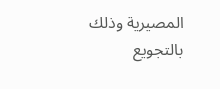المصيرية وذلك بالتجويع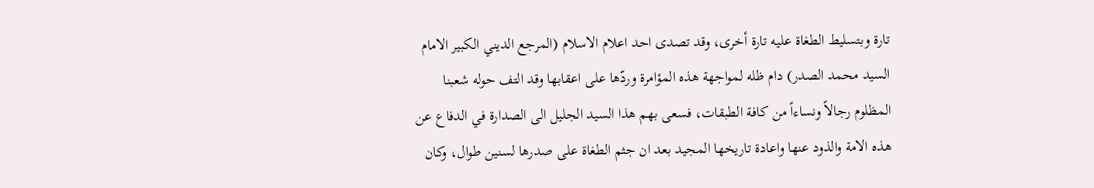تارة وبتسليط الطغاة عليه تارة أخرى، وقد تصدى احد اعلام الاسلام (المرجع الديني الكبير الامام السيد محمد الصدر) دام ظله لمواجهة هذه المؤامرة وردّها على اعقابها وقد التف حوله شعبنا المظلوم رجالاً ونساءاً من كافة الطبقات، فسعى بهم هذا السيد الجليل الى الصدارة في الدفاع عن هذه الامة والذود عنها واعادة تاريخها المجيد بعد ان جثم الطغاة على صدرها لسنين طوال، وكان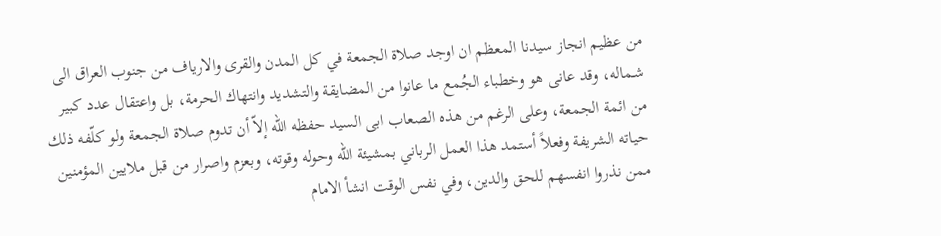من عظيم انجاز سيدنا المعظم ان اوجد صلاة الجمعة في كل المدن والقرى والارياف من جنوب العراق الى شـماله، وقد عانى هو وخطباء الجُمع ما عانوا من المضايقة والتشديد وانتهاك الحرمة، بل واعتقال عدد كبير من ائمة الجمعة، وعلى الرغم من هذه الصعاب ابى السيد حفظه الله إلاّ أن تدوم صلاة الجمعة ولو كلّفه ذلك حياته الشريفة وفعلاً أستمد هذا العمل الرباني بمشيئة الله وحوله وقوته، وبعزم واصرار من قبل ملايين المؤمنين ممن نذروا انفسهم للحق والدين، وفي نفس الوقت انشأ الامام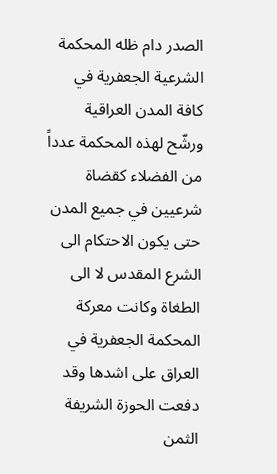الصدر دام ظله المحكمة الشرعية الجعفرية في كافة المدن العراقية ورشّح لهذه المحكمة عدداً من الفضلاء كقضاة شرعيين في جميع المدن حتى يكون الاحتكام الى الشرع المقدس لا الى الطغاة وكانت معركة المحكمة الجعفرية في العراق على اشدها وقد دفعت الحوزة الشريفة الثمن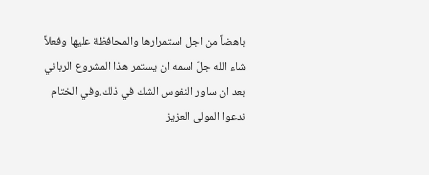باهضاً من اجل استمرارها والمحافظة عليها وفعلاً شاء الله جلّ اسمه ان يستمر هذا المشروع الرباني بعد ان ساور النفوس الشك في ذلك.وفي الختام ندعوا المولى العزيز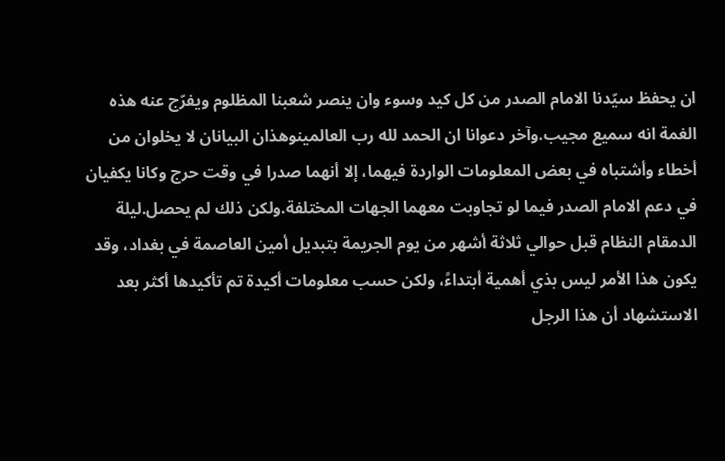ان يحفظ سيّدنا الامام الصدر من كل كيد وسوء وان ينصر شعبنا المظلوم ويفرّج عنه هذه الغمة انه سميع مجيب.وآخر دعوانا ان الحمد لله رب العالمينوهذان البيانان لا يخلوان من أخطاء وأشتباه في بعض المعلومات الواردة فيهما، إلا أنهما صدرا في وقت حرج وكانا يكفيان في دعم الامام الصدر فيما لو تجاوبت معهما الجهات المختلفة.ولكن ذلك لم يحصل.ليلة الدمقام النظام قبل حوالي ثلاثة أشهر من يوم الجريمة بتبديل أمين العاصمة في بغداد، وقد يكون هذا الأمر ليس بذي أهمية أبتداءً، ولكن حسب معلومات أكيدة تم تأكيدها أكثر بعد الاستشهاد أن هذا الرجل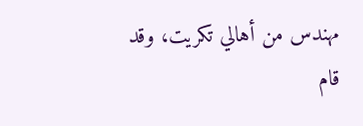مهندس من أهالي تكريت، وقد قام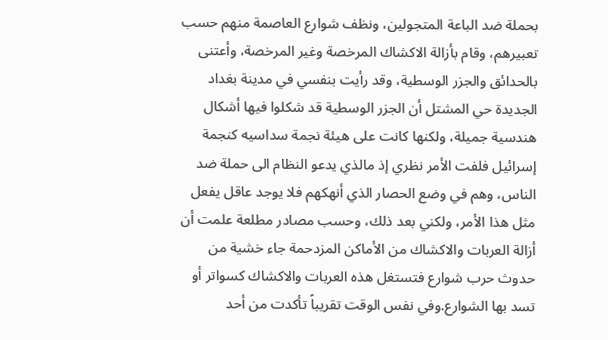بحملة ضد الباعة المتجولين، ونظف شوارع العاصمة منهم حسب تعبيرهم، وقام بأزالة الاكشاك المرخصة وغير المرخصة، وأعتنى بالحدائق والجزر الوسطية، وقد رأيت بنفسي في مدينة بغداد الجديدة حي المشتل أن الجزر الوسطية قد شكلوا فيها أشكال هندسية جميلة، ولكنها كانت على هيئة نجمة سداسيه كنجمة إسرائيل فلفت الأمر نظري إذ مالذي يدعو النظام الى حملة ضد الناس، وهم في وضع الحصار الذي أنهكهم فلا يوجد عاقل يفعل مثل هذا الأمر، ولكني بعد ذلك، وحسب مصادر مطلعة علمت أن أزالة العربات والاكشاك من الأماكن المزدحمة جاء خشية من حدوث حرب شوارع فتستغل هذه العربات والاكشاك كسواتر أو تسد بها الشوارع.وفي نفس الوقت تقريباً تأكدت من أحد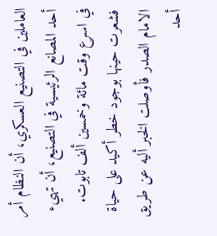العاملين في التصنيع العسكري، أن النظام أمر أحد المصانع الرئيسية في التصنيع، أن تهيء في اسرع وقت مائة وخمسين ألف تابوت. فشعرت حينها بوجود خطر أكيد على حياة الامام الصدر فأوصلت الخبر أليه عن طريق أحد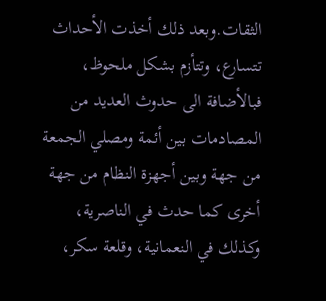الثقات.وبعد ذلك أخذت الأحداث تتسارع، وتتأزم بشكل ملحوظ، فبالأضافة الى حدوث العديد من المصادمات بين أئمة ومصلي الجمعة من جهة وبين أجهزة النظام من جهة أخرى كما حدث في الناصرية، وكذلك في النعمانية، وقلعة سكر،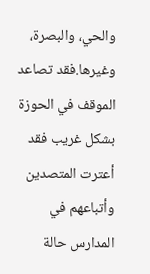والحي، والبصرة، وغيرها.فقد تصاعد الموقف في الحوزة بشكل غريب فقد أعترت المتصدين وأتباعهم في المدارس حالة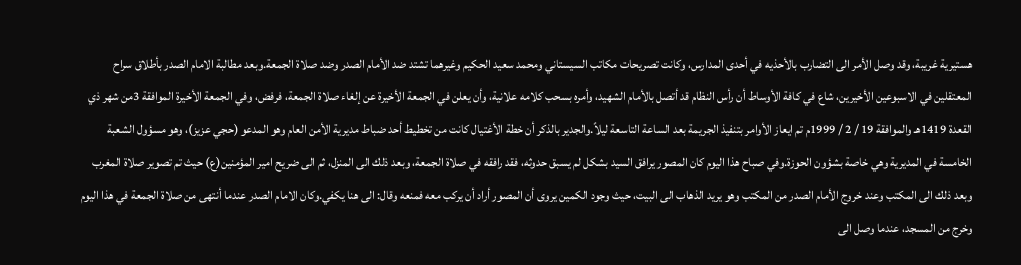هستيرية غريبة، وقد وصل الأمر الى التضارب بالأحذيه في أحدى المدارس، وكانت تصريحات مكاتب السيستاني ومحمد سعيد الحكيم وغيرهما تشتد ضد الأمام الصدر وضد صلاة الجمعة.وبعد مطالبة الامام الصدر بأطلاق سراح المعتقلين في الاسبوعين الأخيرين، شاع في كافة الأوساط أن رأس النظام قد أتصل بالأمام الشهيد، وأمره بسحب كلامه علانية، وأن يعلن في الجمعة الأخيرة عن إلغاء صلاة الجمعة، فرفض، وفي الجمعة الأخيرة الموافقة 3من شهر ذي القعدة 1419هـ والموافقة 19 / 2 / 1999م تم ايعاز الأوامر بتنفيذ الجريمة بعد الساعة التاسعة ليلاً.والجدير بالذكر أن خطة الأغتيال كانت من تخطيط أحد ضباط مديرية الأمن العام وهو المدعو (حجي عزيز)، وهو مسؤول الشعبة الخامسة في المديرية وهي خاصة بشؤون الحوزة.وفي صباح هذا اليوم كان المصور يرافق السيد بشكل لم يسبق حدوثه، فقد رافقه في صلاة الجمعة، وبعد ذلك الى المنزل، ثم الى ضريح امير المؤمنين(ع) حيث تم تصوير صلاة المغرب وبعد ذلك الى المكتب وعند خروج الأمام الصدر من المكتب وهو يريد الذهاب الى البيت، حيث وجود الكمين يروى أن المصور أراد أن يركب معه فمنعه وقال: الى هنا يكفي.وكان الامام الصدر عندما أنتهى من صلاة الجمعة في هذا اليوم وخرج من المسجد، عندما وصل الى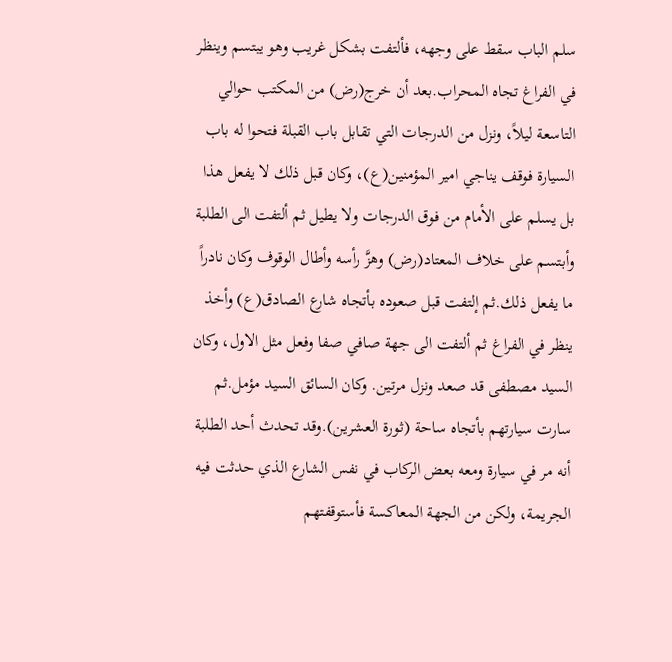سلم الباب سقط على وجهه، فألتفت بشكل غريب وهو يبتسم وينظر في الفراغ تجاه المحراب.بعد أن خرج(رض) من المكتب حوالي التاسعة ليلاً، ونزل من الدرجات التي تقابل باب القبلة فتحوا له باب السيارة فوقف يناجي امير المؤمنين(ع)، وكان قبل ذلك لا يفعل هذا بل يسلم على الأمام من فوق الدرجات ولا يطيل ثم ألتفت الى الطلبة وأبتسم على خلاف المعتاد(رض) وهزَّ رأسه وأطال الوقوف وكان نادراً ما يفعل ذلك.ثم إلتفت قبل صعوده بأتجاه شارع الصادق(ع) وأخذ ينظر في الفراغ ثم ألتفت الى جهة صافي صفا وفعل مثل الاول، وكان السيد مصطفى قد صعد ونزل مرتين. وكان السائق السيد مؤمل.ثم سارت سيارتهم بأتجاه ساحة (ثورة العشرين).وقد تحدث أحد الطلبة أنه مر في سيارة ومعه بعض الركاب في نفس الشارع الذي حدثت فيه الجريمة، ولكن من الجهة المعاكسة فأستوقفتهم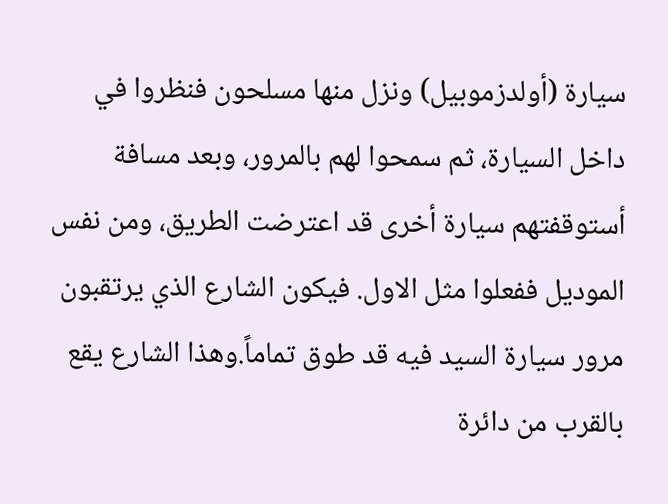سيارة (أولدزموبيل) ونزل منها مسلحون فنظروا في داخل السيارة، ثم سمحوا لهم بالمرور، وبعد مسافة أستوقفتهم سيارة أخرى قد اعترضت الطريق، ومن نفس الموديل ففعلوا مثل الاول. فيكون الشارع الذي يرتقبون مرور سيارة السيد فيه قد طوق تماماً.وهذا الشارع يقع بالقرب من دائرة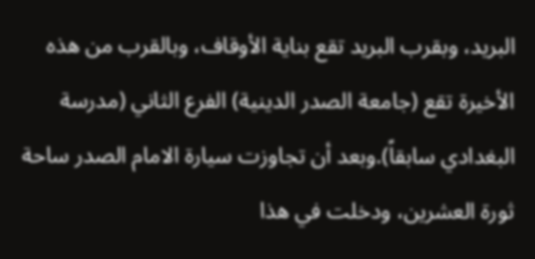البريد، وبقرب البريد تقع بناية الأوقاف، وبالقرب من هذه الأخيرة تقع (جامعة الصدر الدينية) الفرع الثاني (مدرسة البغدادي سابقاً).وبعد أن تجاوزت سيارة الامام الصدر ساحة ثورة العشرين، ودخلت في هذا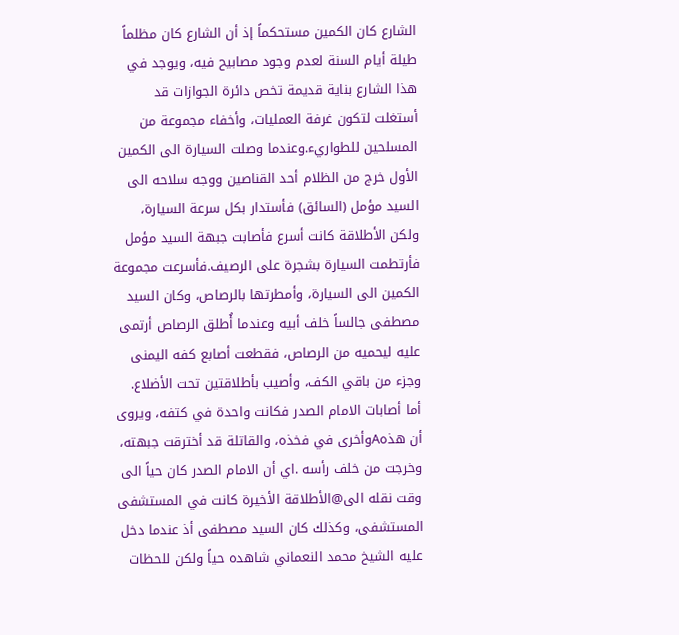الشارع كان الكمين مستحكماً إذ أن الشارع كان مظلماً طيلة أيام السنة لعدم وجود مصابيح فيه، ويوجد في هذا الشارع بناية قديمة تخص دائرة الجوازات قد أستغلت لتكون غرفة العمليات، وأخفاء مجموعة من المسلحين للطواريء.وعندما وصلت السيارة الى الكمين الأول خرج من الظلام أحد القناصين ووجه سلاحه الى السيد مؤمل (السائق) فأستدار بكل سرعة السيارة، ولكن الأطلاقة كانت أسرع فأصابت جبهة السيد مؤمل فأرتطمت السيارة بشجرة على الرصيف.فأسرعت مجموعة الكمين الى السيارة، وأمطرتها بالرصاص، وكان السيد مصطفى جالساً خلف أبيه وعندما أُطلق الرصاص أرتمى عليه ليحميه من الرصاص، فقطعت أصابع كفه اليمنى وجزء من باقي الكف، وأصيب بأطلاقتين تحت الأضلاع. أما أصابات الامام الصدر فكانت واحدة في كتفه، ويروى أن هذهAوأخرى في فخذه، والقاتلة قد أخترقت جبهته، وخرجت من خلف رأسه .اي أن الامام الصدر كان حياً الى وقت نقله الى@الأطلاقة الأخيرة كانت في المستشفى المستشفى، وكذلك كان السيد مصطفى أذ عندما دخل عليه الشيخ محمد النعماني شاهده حياً ولكن للحظات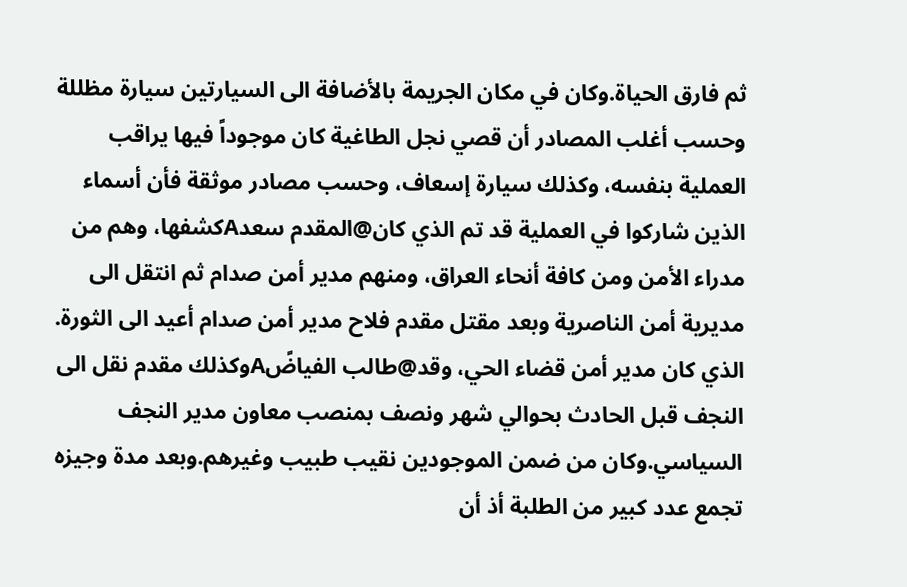ثم فارق الحياة.وكان في مكان الجريمة بالأضافة الى السيارتين سيارة مظللة وحسب أغلب المصادر أن قصي نجل الطاغية كان موجوداً فيها يراقب العملية بنفسه، وكذلك سيارة إسعاف، وحسب مصادر موثقة فأن أسماء الذين شاركوا في العملية قد تم الذي كان@المقدم سعدAكشفها، وهم من مدراء الأمن ومن كافة أنحاء العراق، ومنهم مدير أمن صدام ثم انتقل الى مديرية أمن الناصرية وبعد مقتل مقدم فلاح مدير أمن صدام أعيد الى الثورة. الذي كان مدير أمن قضاء الحي، وقد@طالب الفياضًAوكذلك مقدم نقل الى النجف قبل الحادث بحوالي شهر ونصف بمنصب معاون مدير النجف السياسي.وكان من ضمن الموجودين نقيب طبيب وغيرهم.وبعد مدة وجيزه تجمع عدد كبير من الطلبة أذ أن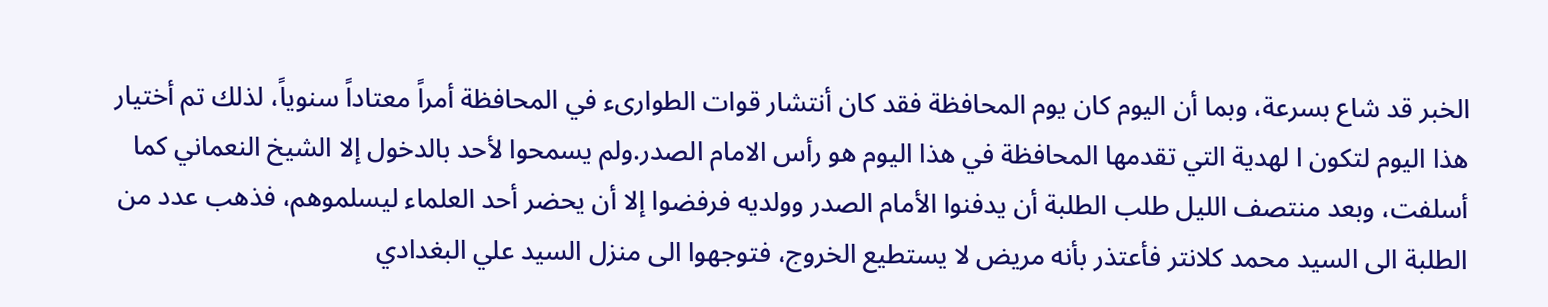الخبر قد شاع بسرعة، وبما أن اليوم كان يوم المحافظة فقد كان أنتشار قوات الطوارىء في المحافظة أمراً معتاداً سنوياً، لذلك تم أختيار هذا اليوم لتكون ا لهدية التي تقدمها المحافظة في هذا اليوم هو رأس الامام الصدر.ولم يسمحوا لأحد بالدخول إلا الشيخ النعماني كما أسلفت، وبعد منتصف الليل طلب الطلبة أن يدفنوا الأمام الصدر وولديه فرفضوا إلا أن يحضر أحد العلماء ليسلموهم، فذهب عدد من الطلبة الى السيد محمد كلانتر فأعتذر بأنه مريض لا يستطيع الخروج، فتوجهوا الى منزل السيد علي البغدادي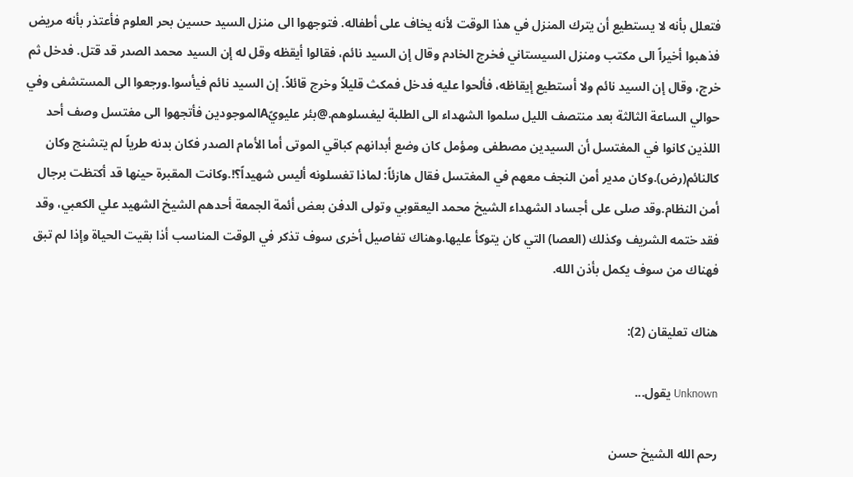فتعلل بأنه لا يستطيع أن يترك المنزل في هذا الوقت لأنه يخاف على أطفاله. فتوجهوا الى منزل السيد حسين بحر العلوم فأعتذر بأنه مريض فذهبوا أخيراً الى مكتب ومنزل السيستاني فخرج الخادم وقال إن السيد نائم، فقالوا أيقظه وقل له إن السيد محمد الصدر قد قتل. فدخل ثم خرج، وقال إن السيد نائم ولا أستطيع إيقاظه، فألحوا عليه فدخل فمكث قليلاً وخرج قائلاً. إن السيد نائم فيأسوا.ورجعوا الى المستشفى وفي حوالي الساعة الثالثة بعد منتصف الليل سلموا الشهداء الى الطلبة ليغسلوهم.@بئر عليويًAالموجودين فأتجهوا الى مغتسل وصف أحد اللذين كانوا في المغتسل أن السيدين مصطفى ومؤمل كان وضع أبدانهم كباقي الموتى أما الأمام الصدر فكان بدنه طرياً لم يتشنج وكان كالنائم(رض).وكان مدير أمن النجف معهم في المغتسل فقال هازئاً: لماذا تغسلونه أليس شهيداً؟!.وكانت المقبرة حينها قد أكتظت برجال أمن النظام.وقد صلى على أجساد الشهداء الشيخ محمد اليعقوبي وتولى الدفن بعض أئمة الجمعة أحدهم الشيخ الشهيد علي الكعبي، وقد فقد ختمه الشريف وكذلك (العصا) التي كان يتوكأ عليها.وهناك تفاصيل أخرى سوف تذكر في الوقت المناسب أذا بقيت الحياة وإذا لم تبق فهناك من سوف يكمل بأذن الله.

هناك تعليقان (2):

Unknown يقول...

رحم الله الشيخ حسن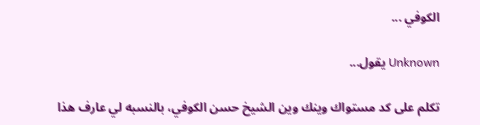الكوفي ...

Unknown يقول...

تكلم على كد مستواك وينك وين الشيخ حسن الكوفي، بالنسبه لي عارف هذا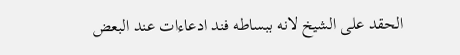الحقد على الشيخ لانه ببساطه فند ادعاءات عند البعض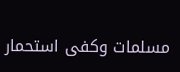مسلمات وكفى استحمار